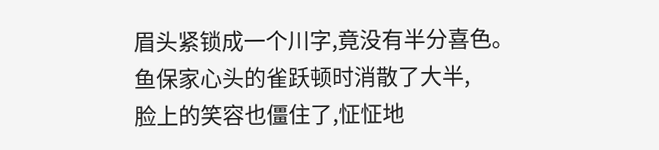眉头紧锁成一个川字,竟没有半分喜色。
鱼保家心头的雀跃顿时消散了大半,
脸上的笑容也僵住了,怔怔地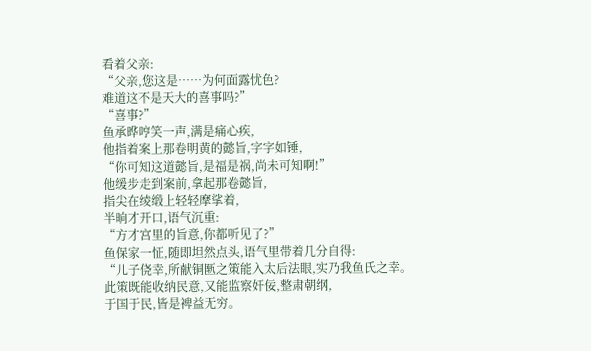看着父亲:
“父亲,您这是……为何面露忧色?
难道这不是天大的喜事吗?”
“喜事?”
鱼承晔哼笑一声,满是痛心疾,
他指着案上那卷明黄的懿旨,字字如锤,
“你可知这道懿旨,是福是祸,尚未可知啊!”
他缓步走到案前,拿起那卷懿旨,
指尖在绫缎上轻轻摩挲着,
半晌才开口,语气沉重:
“方才宫里的旨意,你都听见了?”
鱼保家一怔,随即坦然点头,语气里带着几分自得:
“儿子侥幸,所献铜匦之策能入太后法眼,实乃我鱼氏之幸。
此策既能收纳民意,又能监察奸佞,整肃朝纲,
于国于民,皆是裨益无穷。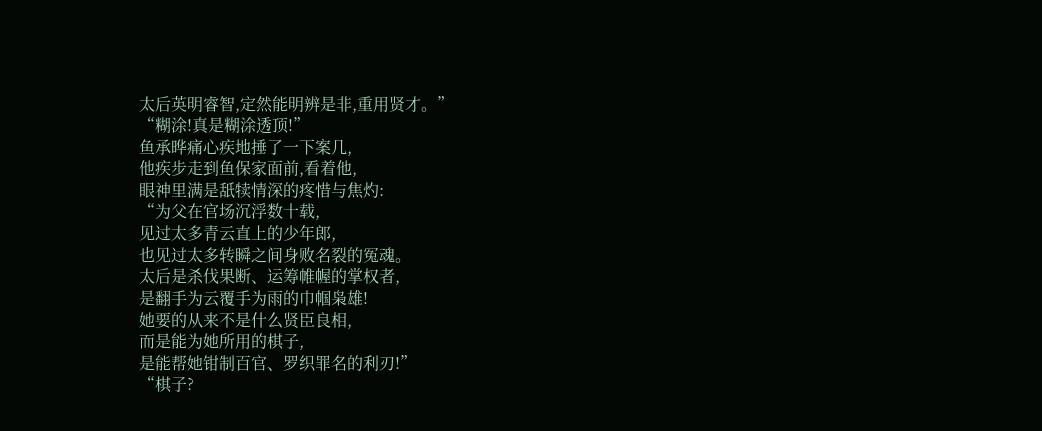太后英明睿智,定然能明辨是非,重用贤才。”
“糊涂!真是糊涂透顶!”
鱼承晔痛心疾地捶了一下案几,
他疾步走到鱼保家面前,看着他,
眼神里满是舐犊情深的疼惜与焦灼:
“为父在官场沉浮数十载,
见过太多青云直上的少年郎,
也见过太多转瞬之间身败名裂的冤魂。
太后是杀伐果断、运筹帷幄的掌权者,
是翻手为云覆手为雨的巾帼枭雄!
她要的从来不是什么贤臣良相,
而是能为她所用的棋子,
是能帮她钳制百官、罗织罪名的利刃!”
“棋子?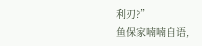利刃?”
鱼保家喃喃自语,